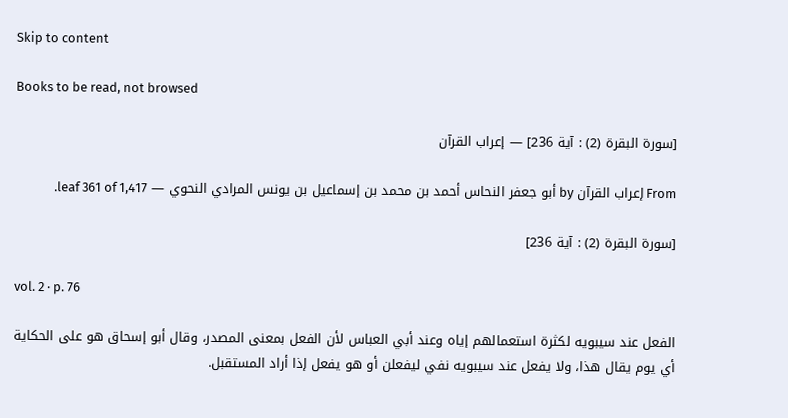Skip to content

Books to be read, not browsed

[سورة البقرة (2) : آية 236] — إعراب القرآن

From إعراب القرآن by أبو جعفر النحاس أحمد بن محمد بن إسماعيل بن يونس المرادي النحوي — leaf 361 of 1,417.

[سورة البقرة (2) : آية 236]

vol. 2 · p. 76

الفعل عند سيبويه لكثرة استعمالهم إياه وعند أبي العباس لأن الفعل بمعنى المصدر، وقال أبو إسحاق هو على الحكاية أي يوم يقال هذا، ولا يفعل عند سيبويه نفي ليفعلن أو هو يفعل إذا أراد المستقبل.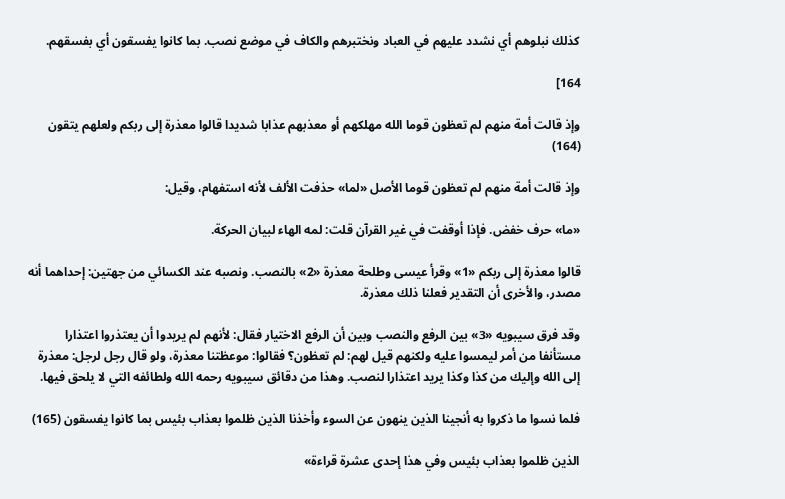كذلك نبلوهم أي نشدد عليهم في العباد ونختبرهم والكاف في موضع نصب. بما كانوا يفسقون أي بفسقهم.

164]

وإذ قالت أمة منهم لم تعظون قوما الله مهلكهم أو معذبهم عذابا شديدا قالوا معذرة إلى ربكم ولعلهم يتقون (164)

وإذ قالت أمة منهم لم تعظون قوما الأصل «لما» حذفت الألف لأنه استفهام، وقيل:

«ما» حرف خفض. فإذا أوقفت في غير القرآن قلت: لمه الهاء لبيان الحركة.

قالوا معذرة إلى ربكم «1» وقرأ عيسى وطلحة معذرة «2» بالنصب. ونصبه عند الكسائي من جهتين: إحداهما أنه مصدر، والأخرى أن التقدير فعلنا ذلك معذرة.

وقد فرق سيبويه «3» بين الرفع والنصب وبين أن الرفع الاختيار فقال: لأنهم لم يريدوا أن يعتذروا اعتذارا مستأنفا من أمر ليمسوا عليه ولكنهم قيل لهم: لم تعظون؟ فقالوا: موعظتنا معذرة، ولو قال رجل لرجل: معذرة إلى الله وإليك من كذا وكذا يريد اعتذارا لنصب. وهذا من دقائق سيبويه رحمه الله ولطائفه التي لا يلحق فيها.

فلما نسوا ما ذكروا به أنجينا الذين ينهون عن السوء وأخذنا الذين ظلموا بعذاب بئيس بما كانوا يفسقون (165)

الذين ظلموا بعذاب بئيس وفي هذا إحدى عشرة قراءة»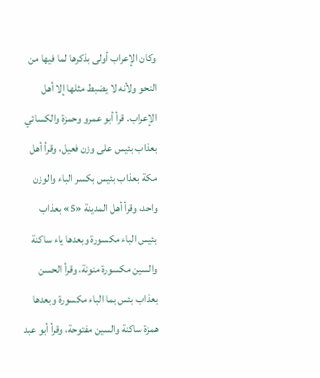وكان الإعراب أولى بذكرها لما فيها من النحو ولأنه لا يضبط مثلها إلا أهل الإعراب. قرأ أبو عمرو وحمزة والكسائي بعذاب بئيس على وزن فعيل، وقرأ أهل مكة بعذاب بئيس بكسر الباء والوزن واحد، وقرأ أهل المدينة «5» بعذاب بئيس الباء مكسورة وبعدها ياء ساكنة والسين مكسورة منونة، وقرأ الحسن بعذاب بئس بما الباء مكسورة وبعدها همزة ساكنة والسين مفتوحة، وقرأ أبو عبد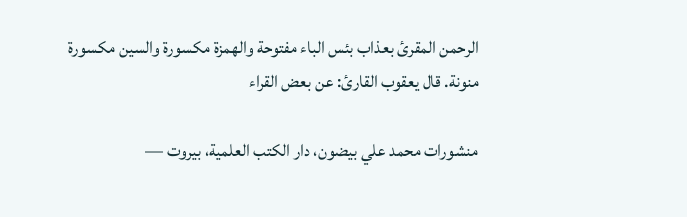الرحمن المقرئ بعذاب بئس الباء مفتوحة والهمزة مكسورة والسين مكسورة منونة. قال يعقوب القارئ: عن بعض القراء

منشورات محمد علي بيضون، دار الكتب العلمية، بيروت —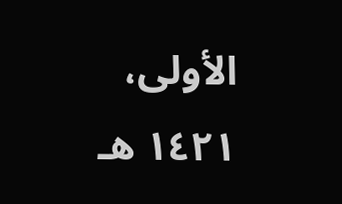الأولى، ١٤٢١ هـ